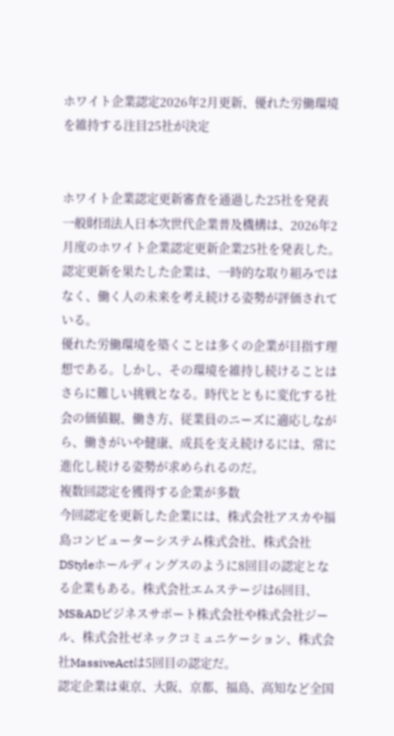ホワイト企業認定2026年2月更新、優れた労働環境を維持する注目25社が決定


ホワイト企業認定更新審査を通過した25社を発表
一般財団法人日本次世代企業普及機構は、2026年2月度のホワイト企業認定更新企業25社を発表した。認定更新を果たした企業は、一時的な取り組みではなく、働く人の未来を考え続ける姿勢が評価されている。
優れた労働環境を築くことは多くの企業が目指す理想である。しかし、その環境を維持し続けることはさらに難しい挑戦となる。時代とともに変化する社会の価値観、働き方、従業員のニーズに適応しながら、働きがいや健康、成長を支え続けるには、常に進化し続ける姿勢が求められるのだ。
複数回認定を獲得する企業が多数
今回認定を更新した企業には、株式会社アスカや福島コンピューターシステム株式会社、株式会社DStyleホールディングスのように8回目の認定となる企業もある。株式会社エムステージは6回目、MS&ADビジネスサポート株式会社や株式会社ジール、株式会社ゼネックコミュニケーション、株式会社MassiveActは5回目の認定だ。
認定企業は東京、大阪、京都、福島、高知など全国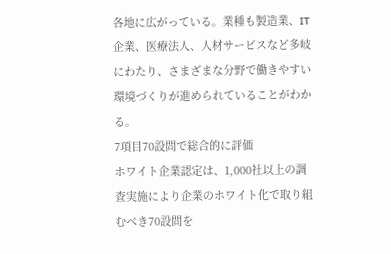各地に広がっている。業種も製造業、IT企業、医療法人、人材サービスなど多岐にわたり、さまざまな分野で働きやすい環境づくりが進められていることがわかる。
7項目70設問で総合的に評価
ホワイト企業認定は、1,000社以上の調査実施により企業のホワイト化で取り組むべき70設問を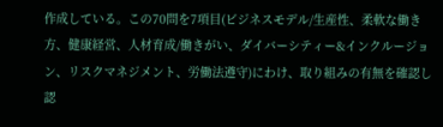作成している。この70問を7項目(ビジネスモデル/生産性、柔軟な働き方、健康経営、人材育成/働きがい、ダイバーシティー&インクルージョン、リスクマネジメント、労働法遵守)にわけ、取り組みの有無を確認し認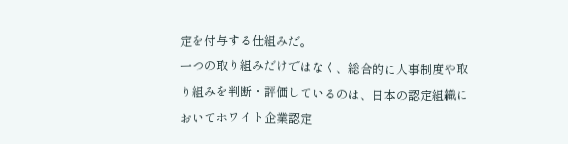定を付与する仕組みだ。
一つの取り組みだけではなく、総合的に人事制度や取り組みを判断・評価しているのは、日本の認定組織においてホワイト企業認定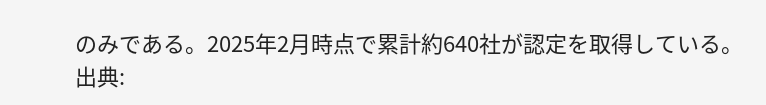のみである。2025年2月時点で累計約640社が認定を取得している。
出典: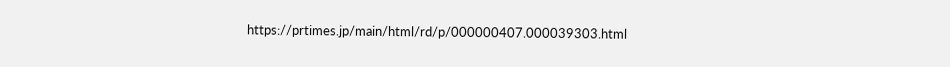https://prtimes.jp/main/html/rd/p/000000407.000039303.html